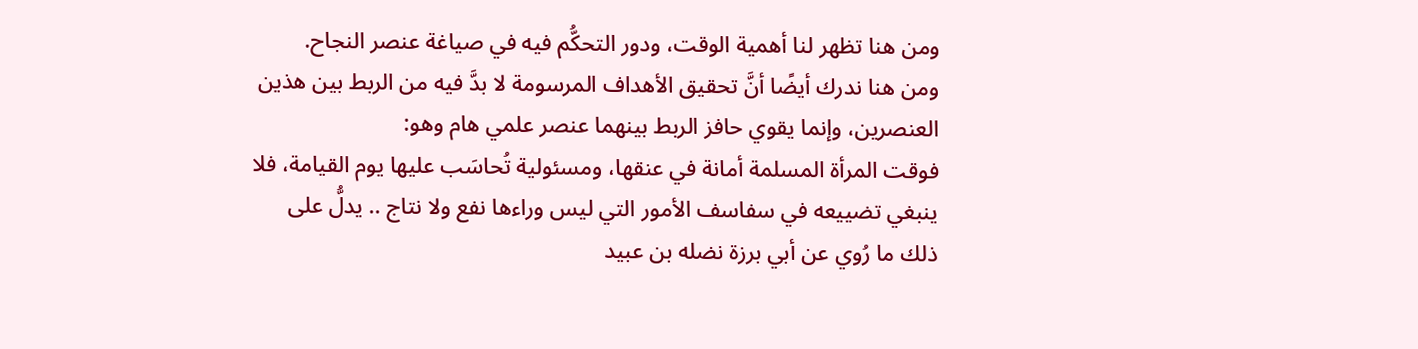ومن هنا تظهر لنا أهمية الوقت، ودور التحكُّم فيه في صياغة عنصر النجاح.
ومن هنا ندرك أيضًا أنَّ تحقيق الأهداف المرسومة لا بدَّ فيه من الربط بين هذين العنصرين، وإنما يقوي حافز الربط بينهما عنصر علمي هام وهو:
فوقت المرأة المسلمة أمانة في عنقها، ومسئولية تُحاسَب عليها يوم القيامة، فلا ينبغي تضييعه في سفاسف الأمور التي ليس وراءها نفع ولا نتاج .. يدلُّ على ذلك ما رُوي عن أبي برزة نضله بن عبيد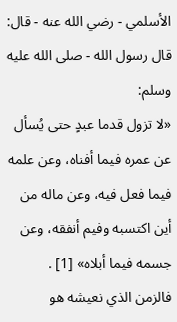الأسلمي - رضي الله عنه - قال: قال رسول الله - صلى الله عليه وسلم:
«لا تزول قدما عبدٍ حتى يُسأل عن عمره فيما أفناه، وعن علمه فيما فعل فيه، وعن ماله من أين اكتسبه وفيم أنفقه، وعن جسمه فيما أبلاه» [1] .
فالزمن الذي نعيشه هو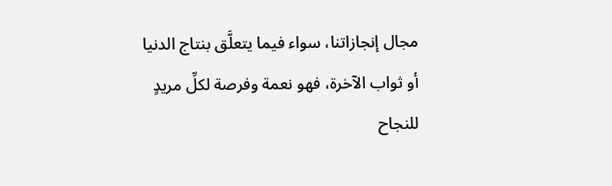مجال إنجازاتنا، سواء فيما يتعلَّق بنتاج الدنيا أو ثواب الآخرة، فهو نعمة وفرصة لكلِّ مريدٍ للنجاح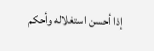إذا أحسن استغلاله وأحكم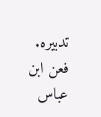تدبيره.
فعن ابن عباس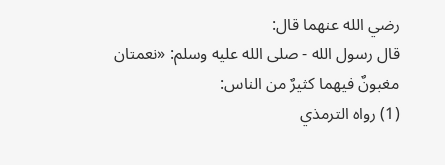رضي الله عنهما قال:
قال رسول الله - صلى الله عليه وسلم: «نعمتان مغبونٌ فيهما كثيرٌ من الناس:
(1) رواه الترمذي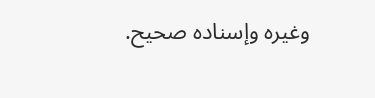وغيره وإسناده صحيح.